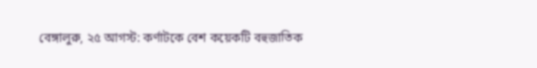বেঙ্গালুরু, ২৫ আগস্ট: কর্ণাটকে বেশ কয়েকটি বহুজাতিক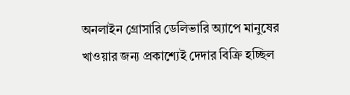অনলাইন গ্রোসারি ডেলিভারি অ্যাপে মানুষের খাওয়ার জন্য প্রকাশ্যেই দেদার বিক্রি হচ্ছিল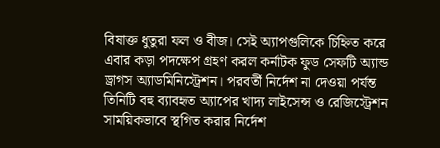বিষাক্ত ধুতুরা ফল ও বীজ। সেই অ্যাপগুলিকে চিহ্নিত করে এবার কড়া পদক্ষেপ গ্রহণ করল কর্নাটক ফুড সেফটি অ্যান্ড ড্রাগস অ্যাডমিনিস্ট্রেশন। পরবর্তী নির্দেশ না দেওয়া পর্যন্ত তিনিটি বহু ব্যাবহৃত অ্যাপের খাদ্য লাইসেন্স ও রেজিস্ট্রেশন সাময়িকভাবে স্থগিত করার নির্দেশ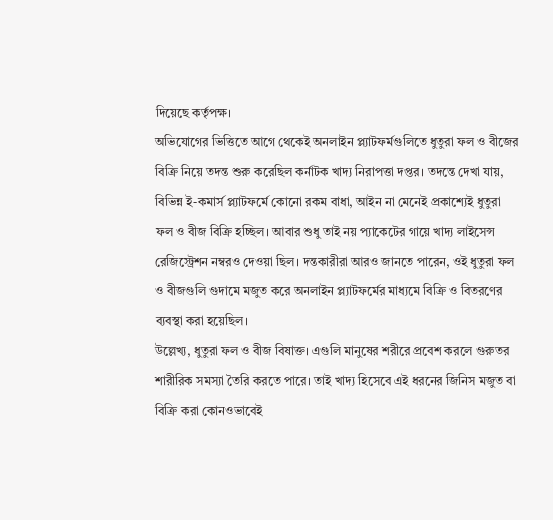দিয়েছে কর্তৃপক্ষ।
অভিযোগের ভিত্তিতে আগে থেকেই অনলাইন প্ল্যাটফর্মগুলিতে ধুতুরা ফল ও বীজের বিক্রি নিয়ে তদন্ত শুরু করেছিল কর্নাটক খাদ্য নিরাপত্তা দপ্তর। তদন্তে দেখা যায়, বিভিন্ন ই-কমার্স প্ল্যাটফর্মে কোনো রকম বাধা, আইন না মেনেই প্রকাশ্যেই ধুতুরা ফল ও বীজ বিক্রি হচ্ছিল। আবার শুধু তাই নয় প্যাকেটের গায়ে খাদ্য লাইসেন্স রেজিস্ট্রেশন নম্বরও দেওয়া ছিল। দন্তকারীরা আরও জানতে পারেন, ওই ধুতুরা ফল ও বীজগুলি গুদামে মজুত করে অনলাইন প্ল্যাটফর্মের মাধ্যমে বিক্রি ও বিতরণের ব্যবস্থা করা হয়েছিল।
উল্লেখ্য, ধুতুরা ফল ও বীজ বিষাক্ত। এগুলি মানুষের শরীরে প্রবেশ করলে গুরুতর শারীরিক সমস্যা তৈরি করতে পারে। তাই খাদ্য হিসেবে এই ধরনের জিনিস মজুত বা বিক্রি করা কোনওভাবেই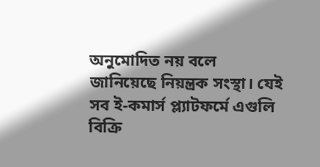অনুমোদিত নয় বলে জানিয়েছে নিয়ন্ত্রক সংস্থা। যেই সব ই-কমার্স প্ল্যাটফর্মে এগুলি বিক্রি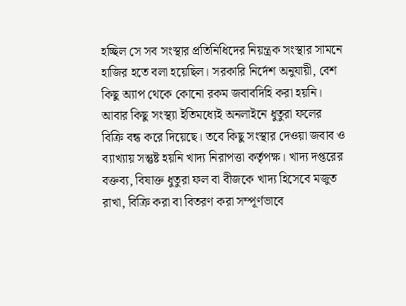হচ্ছিল সে সব সংস্থার প্রতিনিধিদের নিয়ন্ত্রক সংস্থার সামনে হাজির হতে বলা হয়েছিল। সরকারি নির্দেশ অনুযায়ী, বেশ কিছু অ্যাপ থেকে কোনো রকম জবাবদিহি করা হয়নি। আবার কিছু সংস্থ্যা ইতিমধ্যেই অনলাইনে ধুতুরা ফলের বিক্রি বন্ধ করে দিয়েছে। তবে কিছু সংস্থার দেওয়া জবাব ও ব্যাখ্যায় সন্তুষ্ট হয়নি খাদ্য নিরাপত্তা কর্তৃপক্ষ। খাদ্য দপ্তরের বক্তব্য, বিষাক্ত ধুতুরা ফল বা বীজকে খাদ্য হিসেবে মজুত রাখা, বিক্রি করা বা বিতরণ করা সম্পূর্ণভাবে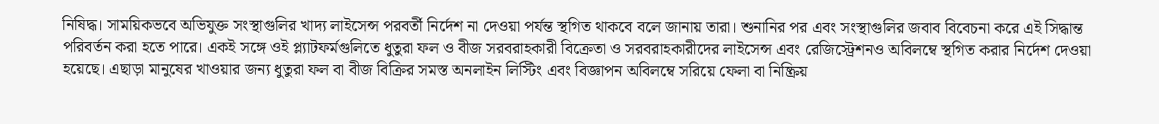নিষিদ্ধ। সাময়িকভবে অভিযুক্ত সংস্থাগুলির খাদ্য লাইসেন্স পরবর্তী নির্দেশ না দেওয়া পর্যন্ত স্থগিত থাকবে বলে জানায় তারা। শুনানির পর এবং সংস্থাগুলির জবাব বিবেচনা করে এই সিদ্ধান্ত পরিবর্তন করা হতে পারে। একই সঙ্গে ওই প্ল্যাটফর্মগুলিতে ধুতুরা ফল ও বীজ সরবরাহকারী বিক্রেতা ও সরবরাহকারীদের লাইসেন্স এবং রেজিস্ট্রেশনও অবিলম্বে স্থগিত করার নির্দেশ দেওয়া হয়েছে। এছাড়া মানুষের খাওয়ার জন্য ধুতুরা ফল বা বীজ বিক্রির সমস্ত অনলাইন লিস্টিং এবং বিজ্ঞাপন অবিলম্বে সরিয়ে ফেলা বা নিষ্ক্রিয়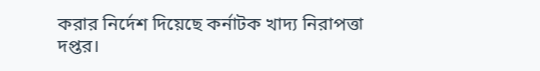করার নির্দেশ দিয়েছে কর্নাটক খাদ্য নিরাপত্তা দপ্তর।